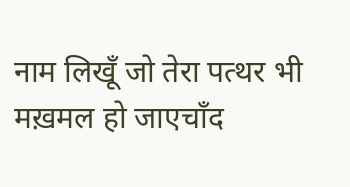नाम लिखूँ जो तेरा पत्थर भी मख़मल हो जाएचाँद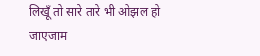लिखूँ तो सारे तारे भी ओझल हो जाएजाम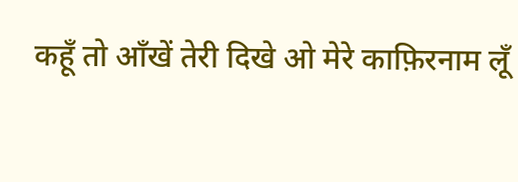कहूँ तो आँखें तेरी दिखे ओ मेरे काफ़िरनाम लूँ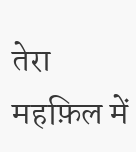तेरा महफ़िल में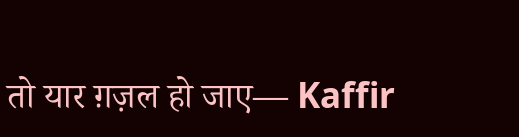तो यार ग़ज़ल हो जाए— Kaffir